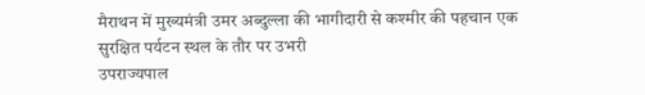मैराथन में मुख्यमंत्री उमर अब्दुल्ला की भागीदारी से कश्मीर की पहचान एक सुरक्षित पर्यटन स्थल के तौर पर उभरी
उपराज्यपाल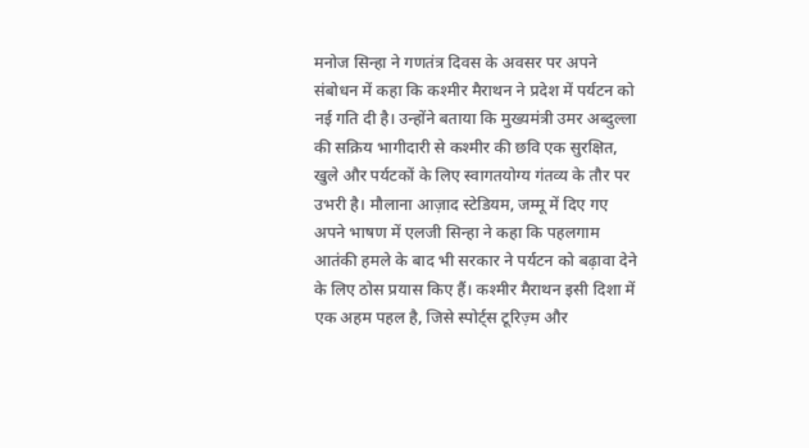मनोज सिन्हा ने गणतंत्र दिवस के अवसर पर अपने संबोधन में कहा कि कश्मीर मैराथन ने प्रदेश में पर्यटन को नई गति दी है। उन्होंने बताया कि मुख्यमंत्री उमर अब्दुल्ला की सक्रिय भागीदारी से कश्मीर की छवि एक सुरक्षित, खुले और पर्यटकों के लिए स्वागतयोग्य गंतव्य के तौर पर उभरी है। मौलाना आज़ाद स्टेडियम, जम्मू में दिए गए अपने भाषण में एलजी सिन्हा ने कहा कि पहलगाम आतंकी हमले के बाद भी सरकार ने पर्यटन को बढ़ावा देने के लिए ठोस प्रयास किए हैं। कश्मीर मैराथन इसी दिशा में एक अहम पहल है, जिसे स्पोर्ट्स टूरिज़्म और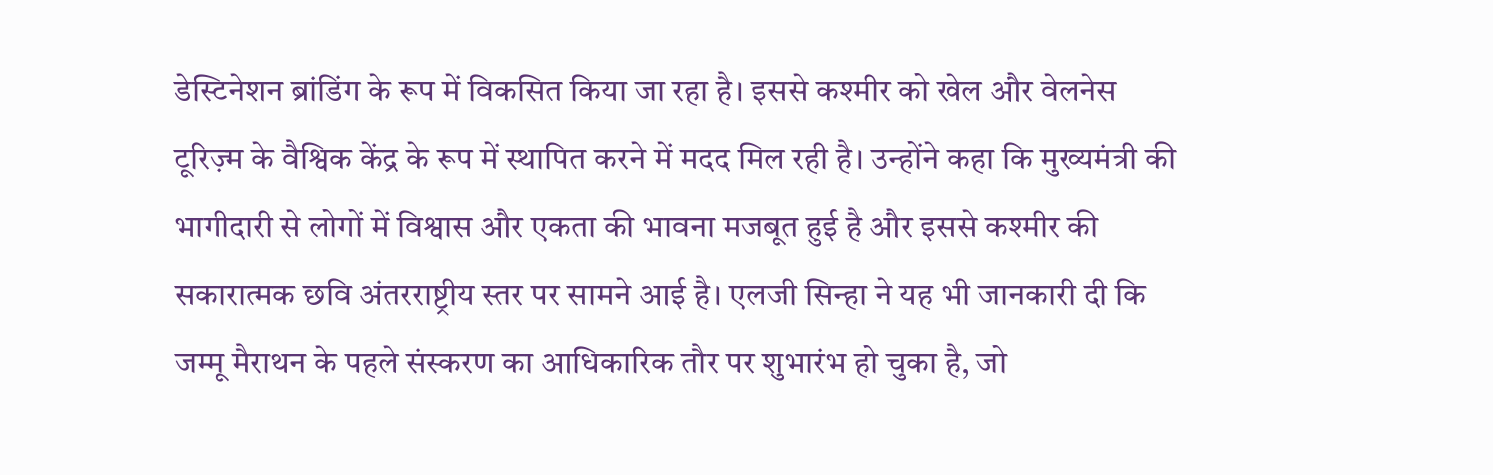डेस्टिनेशन ब्रांडिंग के रूप में विकसित किया जा रहा है। इससे कश्मीर को खेल और वेलनेस टूरिज़्म के वैश्विक केंद्र के रूप में स्थापित करने में मदद मिल रही है। उन्होंने कहा कि मुख्यमंत्री की भागीदारी से लोगों में विश्वास और एकता की भावना मजबूत हुई है और इससे कश्मीर की सकारात्मक छवि अंतरराष्ट्रीय स्तर पर सामने आई है। एलजी सिन्हा ने यह भी जानकारी दी कि जम्मू मैराथन के पहले संस्करण का आधिकारिक तौर पर शुभारंभ हो चुका है, जो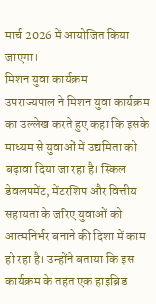मार्च 2026 में आयोजित किया जाएगा।
मिशन युवा कार्यक्रम
उपराज्यपाल ने मिशन युवा कार्यक्रम का उल्लेख करते हुए कहा कि इसके माध्यम से युवाओं में उद्यमिता को बढ़ावा दिया जा रहा है। स्किल डेवलपमेंट, मेंटरशिप और वित्तीय सहायता के जरिए युवाओं को आत्मनिर्भर बनाने की दिशा में काम हो रहा है। उन्होंने बताया कि इस कार्यक्रम के तहत एक हाइब्रिड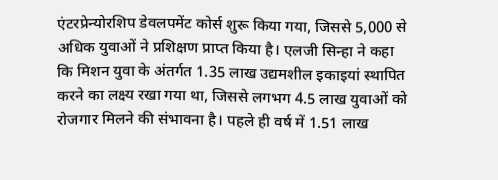एंटरप्रेन्योरशिप डेवलपमेंट कोर्स शुरू किया गया, जिससे 5,000 से अधिक युवाओं ने प्रशिक्षण प्राप्त किया है। एलजी सिन्हा ने कहा कि मिशन युवा के अंतर्गत 1.35 लाख उद्यमशील इकाइयां स्थापित करने का लक्ष्य रखा गया था, जिससे लगभग 4.5 लाख युवाओं को रोजगार मिलने की संभावना है। पहले ही वर्ष में 1.51 लाख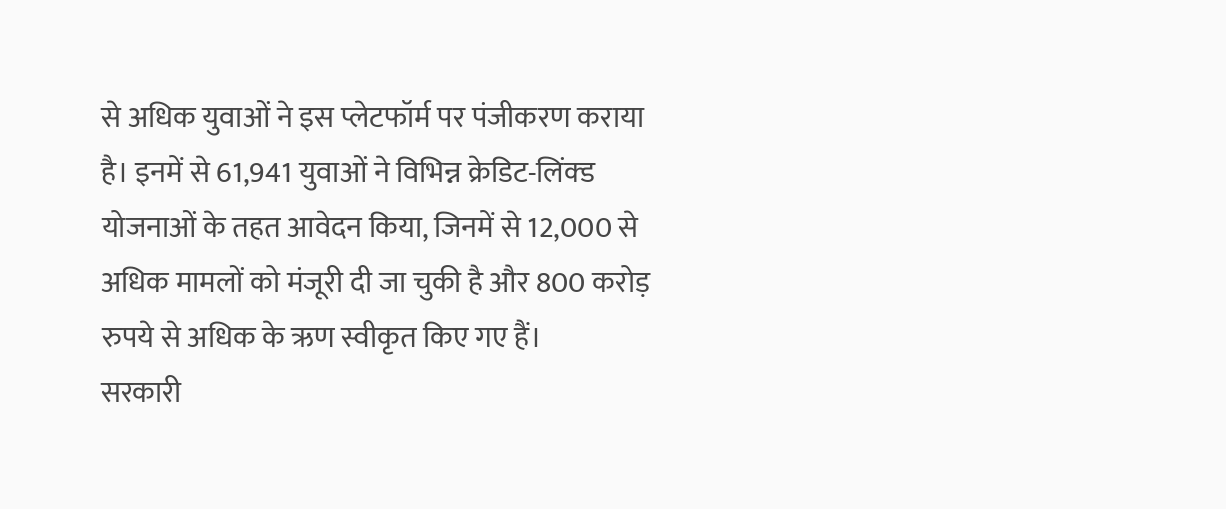से अधिक युवाओं ने इस प्लेटफॉर्म पर पंजीकरण कराया है। इनमें से 61,941 युवाओं ने विभिन्न क्रेडिट-लिंक्ड योजनाओं के तहत आवेदन किया, जिनमें से 12,000 से अधिक मामलों को मंजूरी दी जा चुकी है और 800 करोड़ रुपये से अधिक के ऋण स्वीकृत किए गए हैं।
सरकारी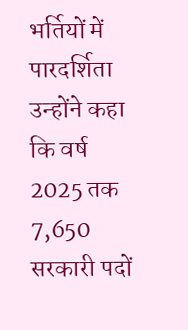भर्तियों में पारदर्शिता
उन्होंने कहा कि वर्ष 2025 तक 7,650 सरकारी पदों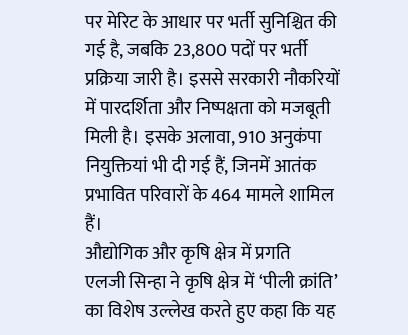पर मेरिट के आधार पर भर्ती सुनिश्चित की गई है, जबकि 23,800 पदों पर भर्ती प्रक्रिया जारी है। इससे सरकारी नौकरियों में पारदर्शिता और निष्पक्षता को मजबूती मिली है। इसके अलावा, 910 अनुकंपा नियुक्तियां भी दी गई हैं, जिनमें आतंक प्रभावित परिवारों के 464 मामले शामिल हैं।
औद्योगिक और कृषि क्षेत्र में प्रगति
एलजी सिन्हा ने कृषि क्षेत्र में ‘पीली क्रांति’ का विशेष उल्लेख करते हुए कहा कि यह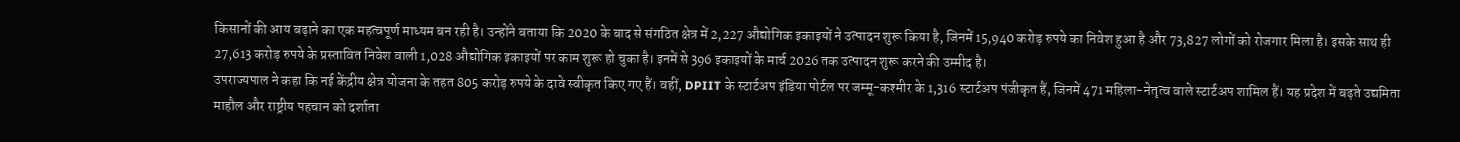किसानों की आय बढ़ाने का एक महत्वपूर्ण माध्यम बन रही है। उन्होंने बताया कि 2020 के बाद से संगठित क्षेत्र में 2,227 औद्योगिक इकाइयों ने उत्पादन शुरू किया है, जिनमें 15,940 करोड़ रुपये का निवेश हुआ है और 73,827 लोगों को रोजगार मिला है। इसके साथ ही 27,613 करोड़ रुपये के प्रस्तावित निवेश वाली 1,028 औद्योगिक इकाइयों पर काम शुरू हो चुका है। इनमें से 396 इकाइयों के मार्च 2026 तक उत्पादन शुरू करने की उम्मीद है।
उपराज्यपाल ने कहा कि नई केंद्रीय क्षेत्र योजना के तहत 805 करोड़ रुपये के दावे स्वीकृत किए गए हैं। वहीं, DPIIT के स्टार्टअप इंडिया पोर्टल पर जम्मू-कश्मीर के 1,316 स्टार्टअप पंजीकृत हैं, जिनमें 471 महिला-नेतृत्व वाले स्टार्टअप शामिल हैं। यह प्रदेश में बढ़ते उद्यमिता माहौल और राष्ट्रीय पहचान को दर्शाता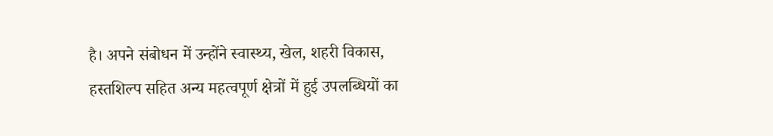है। अपने संबोधन में उन्होंने स्वास्थ्य, खेल, शहरी विकास, हस्तशिल्प सहित अन्य महत्वपूर्ण क्षेत्रों में हुई उपलब्धियों का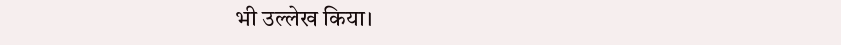भी उल्लेख किया।